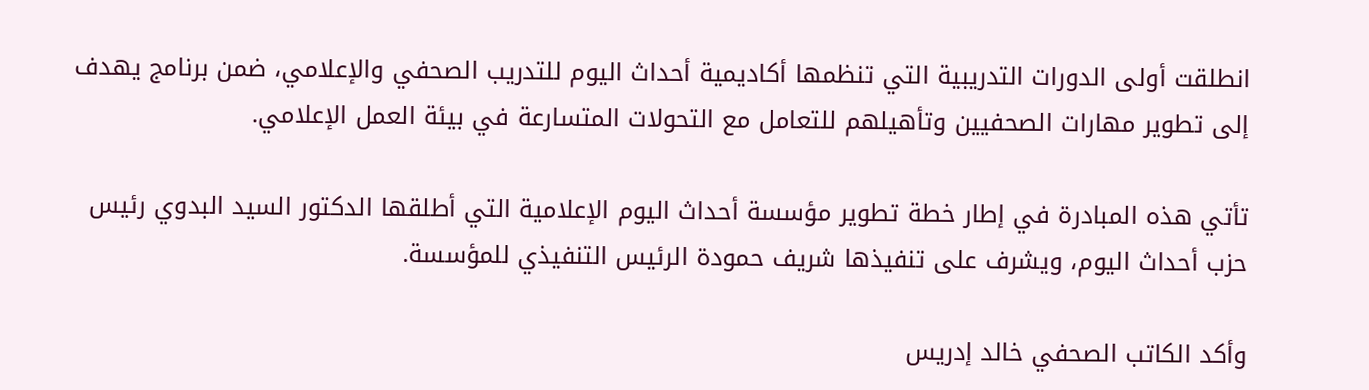انطلقت أولى الدورات التدريبية التي تنظمها أكاديمية أحداث اليوم للتدريب الصحفي والإعلامي، ضمن برنامج يهدف إلى تطوير مهارات الصحفيين وتأهيلهم للتعامل مع التحولات المتسارعة في بيئة العمل الإعلامي.

تأتي هذه المبادرة في إطار خطة تطوير مؤسسة أحداث اليوم الإعلامية التي أطلقها الدكتور السيد البدوي رئيس حزب أحداث اليوم، ويشرف على تنفيذها شريف حمودة الرئيس التنفيذي للمؤسسة.

وأكد الكاتب الصحفي خالد إدريس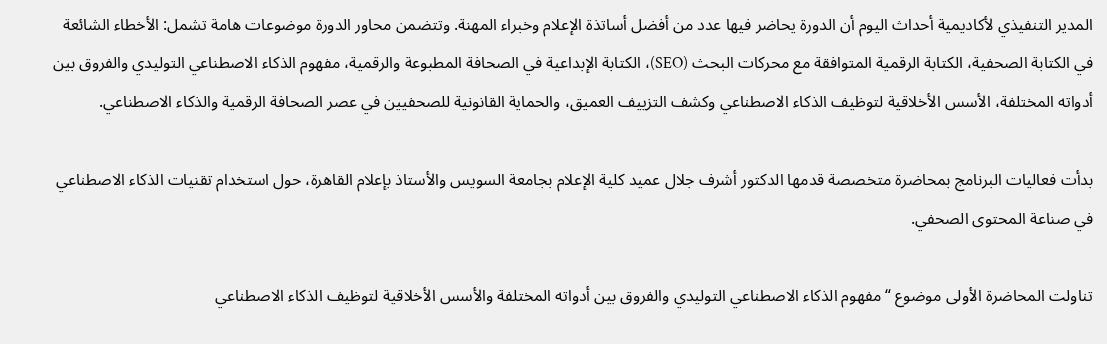المدير التنفيذي لأكاديمية أحداث اليوم أن الدورة يحاضر فيها عدد من أفضل أساتذة الإعلام وخبراء المهنة. وتتضمن محاور الدورة موضوعات هامة تشمل: الأخطاء الشائعة في الكتابة الصحفية، الكتابة الرقمية المتوافقة مع محركات البحث (SEO)، الكتابة الإبداعية في الصحافة المطبوعة والرقمية، مفهوم الذكاء الاصطناعي التوليدي والفروق بين أدواته المختلفة، الأسس الأخلاقية لتوظيف الذكاء الاصطناعي وكشف التزييف العميق، والحماية القانونية للصحفيين في عصر الصحافة الرقمية والذكاء الاصطناعي.

بدأت فعاليات البرنامج بمحاضرة متخصصة قدمها الدكتور أشرف جلال عميد كلية الإعلام بجامعة السويس والأستاذ بإعلام القاهرة، حول استخدام تقنيات الذكاء الاصطناعي في صناعة المحتوى الصحفي.

تناولت المحاضرة الأولى موضوع “مفهوم الذكاء الاصطناعي التوليدي والفروق بين أدواته المختلفة والأسس الأخلاقية لتوظيف الذكاء الاصطناعي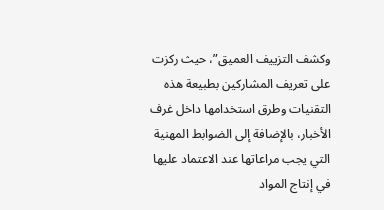وكشف التزييف العميق”، حيث ركزت على تعريف المشاركين بطبيعة هذه التقنيات وطرق استخدامها داخل غرف الأخبار، بالإضافة إلى الضوابط المهنية التي يجب مراعاتها عند الاعتماد عليها في إنتاج المواد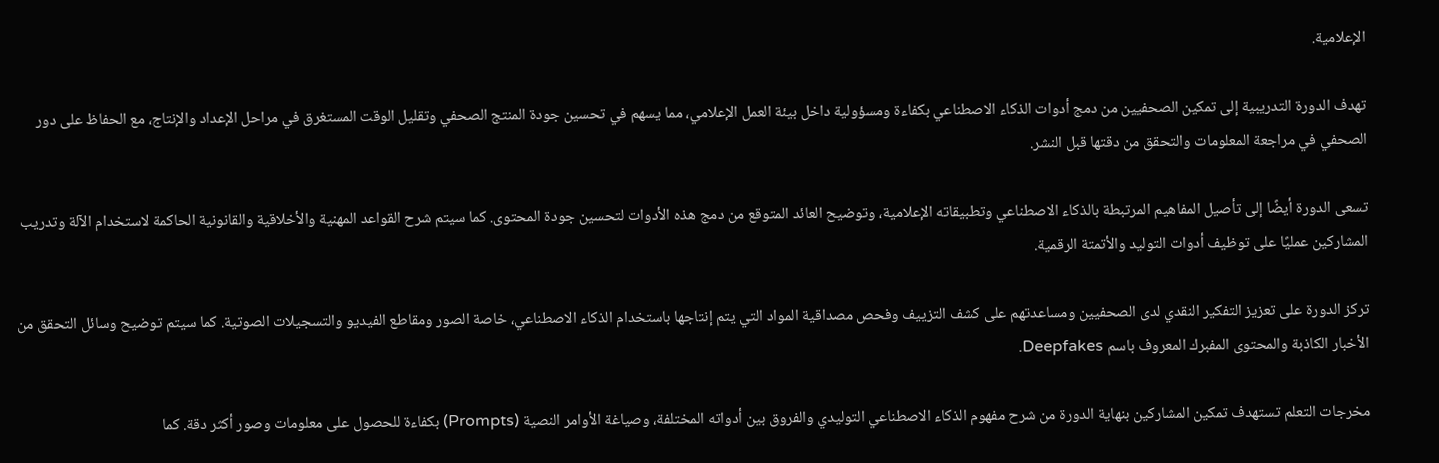الإعلامية.

تهدف الدورة التدريبية إلى تمكين الصحفيين من دمج أدوات الذكاء الاصطناعي بكفاءة ومسؤولية داخل بيئة العمل الإعلامي، مما يسهم في تحسين جودة المنتج الصحفي وتقليل الوقت المستغرق في مراحل الإعداد والإنتاج، مع الحفاظ على دور الصحفي في مراجعة المعلومات والتحقق من دقتها قبل النشر.

تسعى الدورة أيضًا إلى تأصيل المفاهيم المرتبطة بالذكاء الاصطناعي وتطبيقاته الإعلامية، وتوضيح العائد المتوقع من دمج هذه الأدوات لتحسين جودة المحتوى. كما سيتم شرح القواعد المهنية والأخلاقية والقانونية الحاكمة لاستخدام الآلة وتدريب المشاركين عمليًا على توظيف أدوات التوليد والأتمتة الرقمية.

تركز الدورة على تعزيز التفكير النقدي لدى الصحفيين ومساعدتهم على كشف التزييف وفحص مصداقية المواد التي يتم إنتاجها باستخدام الذكاء الاصطناعي، خاصة الصور ومقاطع الفيديو والتسجيلات الصوتية. كما سيتم توضيح وسائل التحقق من الأخبار الكاذبة والمحتوى المفبرك المعروف باسم Deepfakes.

مخرجات التعلم تستهدف تمكين المشاركين بنهاية الدورة من شرح مفهوم الذكاء الاصطناعي التوليدي والفروق بين أدواته المختلفة، وصياغة الأوامر النصية (Prompts) بكفاءة للحصول على معلومات وصور أكثر دقة. كما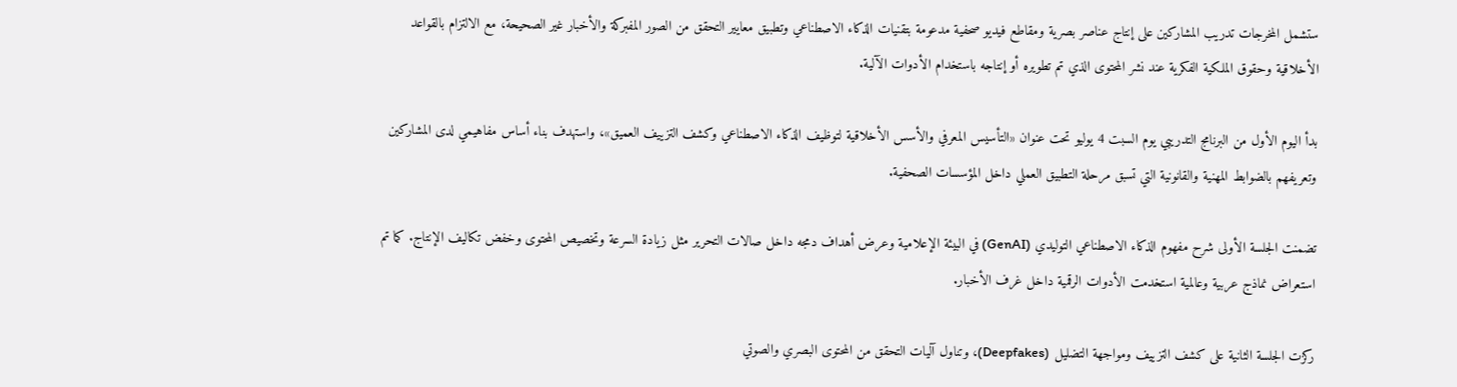ستشمل المخرجات تدريب المشاركين على إنتاج عناصر بصرية ومقاطع فيديو صحفية مدعومة بتقنيات الذكاء الاصطناعي وتطبيق معايير التحقق من الصور المفبركة والأخبار غير الصحيحة، مع الالتزام بالقواعد الأخلاقية وحقوق الملكية الفكرية عند نشر المحتوى الذي تم تطويره أو إنتاجه باستخدام الأدوات الآلية.

بدأ اليوم الأول من البرنامج التدريبي يوم السبت 4 يوليو تحت عنوان «التأسيس المعرفي والأسس الأخلاقية لتوظيف الذكاء الاصطناعي وكشف التزييف العميق»، واستهدف بناء أساس مفاهيمي لدى المشاركين وتعريفهم بالضوابط المهنية والقانونية التي تسبق مرحلة التطبيق العملي داخل المؤسسات الصحفية.

تضمنت الجلسة الأولى شرح مفهوم الذكاء الاصطناعي التوليدي (GenAI) في البيئة الإعلامية وعرض أهداف دمجه داخل صالات التحرير مثل زيادة السرعة وتخصيص المحتوى وخفض تكاليف الإنتاج. كما تم استعراض نماذج عربية وعالمية استخدمت الأدوات الرقمية داخل غرف الأخبار.

ركزت الجلسة الثانية على كشف التزييف ومواجهة التضليل (Deepfakes)، وتناول آليات التحقق من المحتوى البصري والصوتي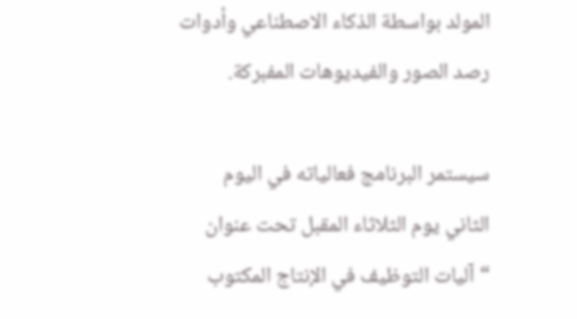المولد بواسطة الذكاء الاصطناعي وأدوات رصد الصور والفيديوهات المفبركة.

سيستمر البرنامج فعالياته في اليوم الثاني يوم الثلاثاء المقبل تحت عنوان “آليات التوظيف في الإنتاج المكتوب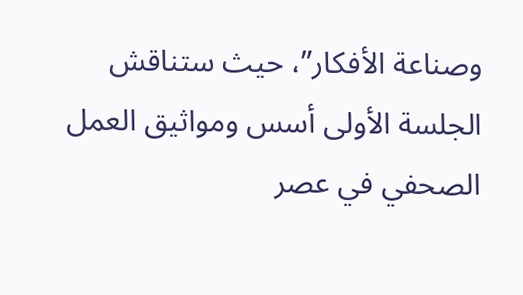وصناعة الأفكار”، حيث ستناقش الجلسة الأولى أسس ومواثيق العمل الصحفي في عصر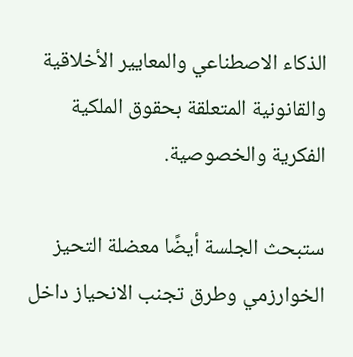الذكاء الاصطناعي والمعايير الأخلاقية والقانونية المتعلقة بحقوق الملكية الفكرية والخصوصية.

ستبحث الجلسة أيضًا معضلة التحيز الخوارزمي وطرق تجنب الانحياز داخل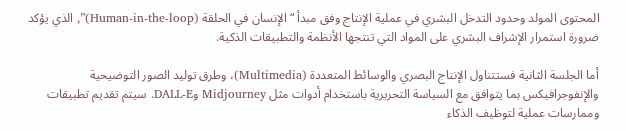المحتوى المولد وحدود التدخل البشري في عملية الإنتاج وفق مبدأ “الإنسان في الحلقة (Human-in-the-loop)”, الذي يؤكد ضرورة استمرار الإشراف البشري على المواد التي تنتجها الأنظمة والتطبيقات الذكية.

أما الجلسة الثانية فستتناول الإنتاج البصري والوسائط المتعددة (Multimedia)، وطرق توليد الصور التوضيحية والإنفوجرافيكس بما يتوافق مع السياسة التحريرية باستخدام أدوات مثل Midjourney وDALL-E. سيتم تقديم تطبيقات وممارسات عملية لتوظيف الذكاء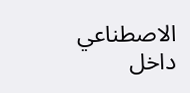الاصطناعي داخل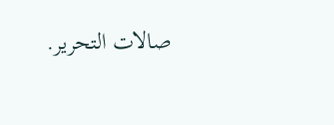صالات التحرير.